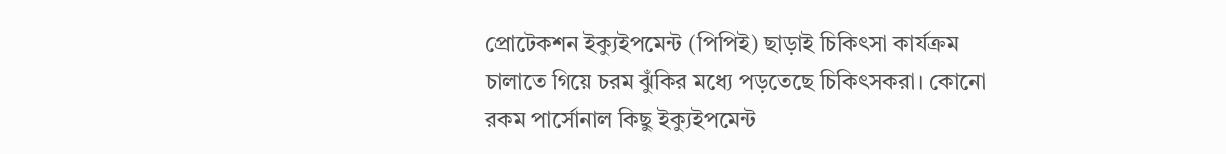প্রোটেকশন ইক্যুইপমেন্ট (পিপিই) ছাড়াই চিকিৎসা কার্যক্রম চালাতে গিয়ে চরম ঝুঁকির মধ্যে পড়তেছে চিকিৎসকরা। কোনো রকম পার্সোনাল কিছু ইক্যুইপমেন্ট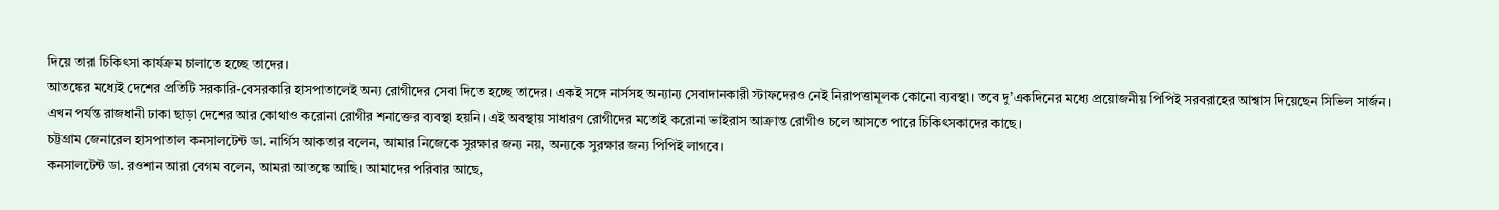দিয়ে তারা চিকিৎসা কার্যক্রম চালাতে হচ্ছে তাদের।
আতঙ্কের মধ্যেই দেশের প্রতিটি সরকারি-বেসরকারি হাসপাতালেই অন্য রোগীদের সেবা দিতে হচ্ছে তাদের। একই সঙ্গে নার্সসহ অন্যান্য সেবাদানকারী স্টাফদেরও নেই নিরাপত্তামূলক কোনো ব্যবস্থা। তবে দু’একদিনের মধ্যে প্রয়োজনীয় পিপিই সরবরাহের আশ্বাস দিয়েছেন সিভিল সার্জন।
এখন পর্যন্ত রাজধানী ঢাকা ছাড়া দেশের আর কোথাও করোনা রোগীর শনাক্তের ব্যবস্থা হয়নি। এই অবস্থায় সাধারণ রোগীদের মতোই করোনা ভাইরাস আক্রান্ত রোগীও চলে আসতে পারে চিকিৎসকাদের কাছে।
চট্টগ্রাম জেনারেল হাসপাতাল কনসালটেন্ট ডা. নার্গিস আকতার বলেন, আমার নিজেকে সুরক্ষার জন্য নয়, অন্যকে সুরক্ষার জন্য পিপিই লাগবে।
কনসালটেন্ট ডা. রওশান আরা বেগম বলেন, আমরা আতঙ্কে আছি। আমাদের পরিবার আছে,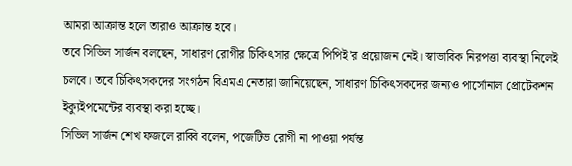আমরা আক্রান্ত হলে তারাও আক্রান্ত হবে।
তবে সিভিল সার্জন বলছেন, সাধারণ রোগীর চিকিৎসার ক্ষেত্রে পিপিই'র প্রয়োজন নেই। স্বাভাবিক নিরপত্তা ব্যবস্থা নিলেই চলবে। তবে চিকিৎসকদের সংগঠন বিএমএ নেতারা জানিয়েছেন, সাধারণ চিকিৎসকদের জন্যও পার্সোনাল প্রোটেকশন ইক্যুইপমেন্টের ব্যবস্থা করা হচ্ছে।
সিভিল সার্জন শেখ ফজলে রাব্বি বলেন, পজেটিভ রোগী না পাওয়া পর্যন্ত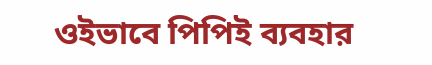ওইভাবে পিপিই ব্যবহার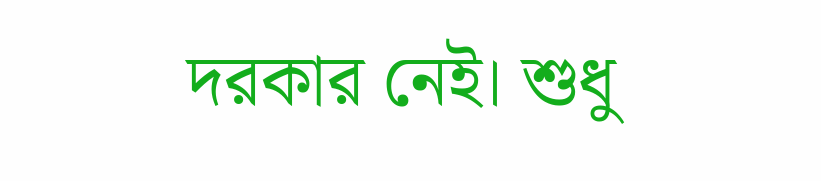দরকার নেই। শুধু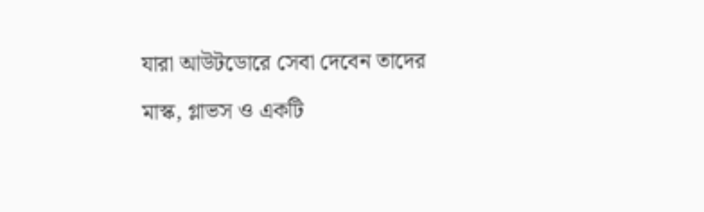যারা আউটডোরে সেবা দেবেন তাদের মাস্ক, গ্লাভস ও একটি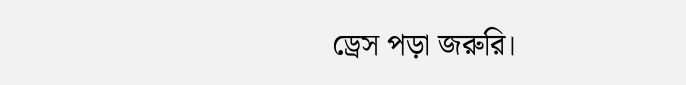ড্রেস পড়া জরুরি।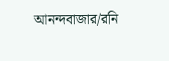আনন্দবাজার/রনি